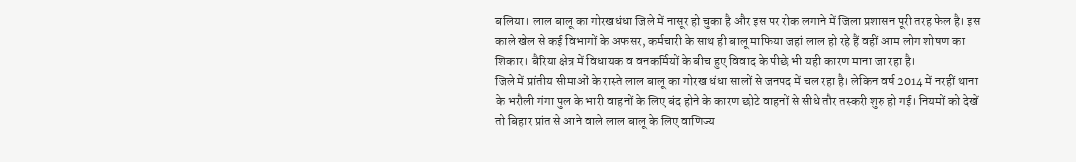बलिया। लाल बालू का गोरखधंधा जिले में नासूर हो चुका है और इस पर रोक लगाने में जिला प्रशासन पूरी तरह फेल है। इस काले खेल से कई विभागों के अफसर, कर्मचारी के साथ ही बालू माफिया जहां लाल हो रहे हैं वहीं आम लोग शोषण का शिकार। बैरिया क्षेत्र में विधायक व वनकर्मियों के बीच हुए विवाद के पीछे भी यही कारण माना जा रहा है।
जिले में प्रांतीय सीमाओं के रास्ते लाल बालू का गोरख धंधा सालों से जनपद में चल रहा है। लेकिन वर्ष 2014 में नरहीं थाना के भरौली गंगा पुल के भारी वाहनों के लिए बंद होने के कारण छोटे वाहनों से सीधे तौर तस्करी शुरु हो गई। नियमों को देखें तो बिहार प्रांत से आने वाले लाल बालू के लिए वाणिज्य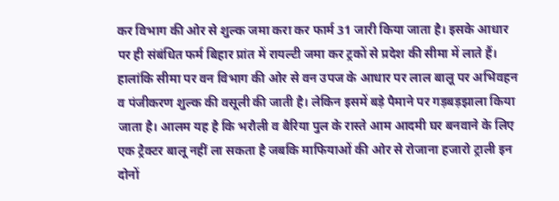कर विभाग की ओर से शुल्क जमा करा कर फार्म 31 जारी किया जाता है। इसके आधार पर ही संबंधित फर्म बिहार प्रांत में रायल्टी जमा कर ट्रकों से प्रदेश की सीमा में लाते हैं। हालांकि सीमा पर वन विभाग की ओर से वन उपज के आधार पर लाल बालू पर अभिवहन व पंजीकरण शुल्क की वसूली की जाती है। लेकिन इसमें बड़े पैमाने पर गड़बड़झाला किया जाता है। आलम यह है कि भरौली व बैरिया पुल के रास्ते आम आदमी घर बनवाने के लिए एक ट्रैक्टर बालू नहीं ला सकता है जबकि माफियाओं की ओर से रोजाना हजारो ट्राली इन दोनों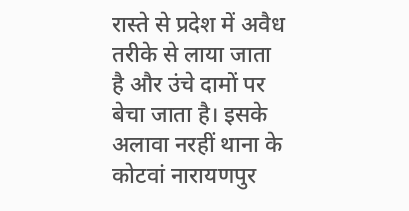रास्ते से प्रदेश में अवैध तरीके से लाया जाता है और उंचे दामों पर बेचा जाता है। इसके अलावा नरहीं थाना के कोटवां नारायणपुर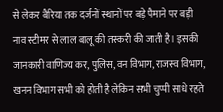से लेकर बैरिया तक दर्जनों स्थानों पर बड़े पैमाने पर बड़ी नाव स्टीमर से लाल बालू की तस्करी की जाती है। इसकी जानकारी वाणिज्य कर, पुलिस, वन विभाग, राजस्व विभाग, खनन विभाग सभी को होती है लेकिन सभी चुप्पी साधे रहते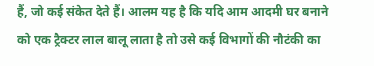हैं, जो कई संकेत देते हैं। आलम यह है कि यदि आम आदमी घर बनाने को एक ट्रैक्टर लाल बालू लाता है तो उसे कई विभागों की नौटंकी का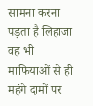सामना करना पड़ता है लिहाजा वह भी माफियाओं से ही महंगे दामों पर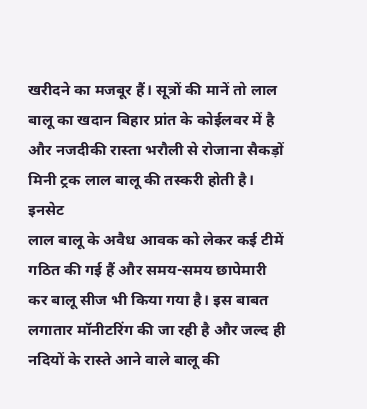खरीदने का मजबूर हैं। सूत्रों की मानें तो लाल बालू का खदान बिहार प्रांत के कोईलवर में है और नजदीकी रास्ता भरौली से रोजाना सैकड़ों मिनी ट्रक लाल बालू की तस्करी होती है।
इनसेट
लाल बालू के अवैध आवक को लेकर कई टीमें गठित की गई हैं और समय-समय छापेमारी कर बालू सीज भी किया गया है। इस बाबत लगातार मॉनीटरिंग की जा रही है और जल्द ही नदियों के रास्ते आने वाले बालू की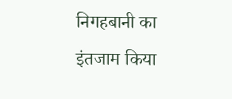निगहबानी का इंतजाम किया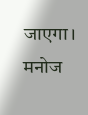जाएगा।
मनोज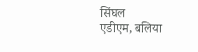सिंघल
एडीएम, बलिया